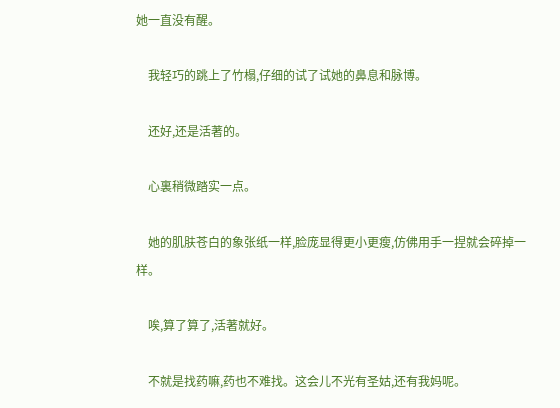她一直没有醒。

    我轻巧的跳上了竹榻,仔细的试了试她的鼻息和脉博。

    还好,还是活著的。

    心裏稍微踏实一点。

    她的肌肤苍白的象张纸一样,脸庞显得更小更瘦,仿佛用手一捏就会碎掉一样。

    唉,算了算了,活著就好。

    不就是找药嘛,药也不难找。这会儿不光有圣姑,还有我妈呢。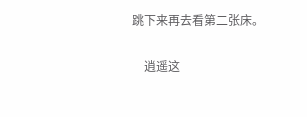跳下来再去看第二张床。

    逍遥这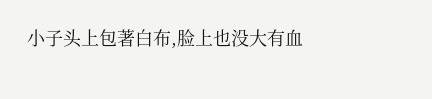小子头上包著白布,脸上也没大有血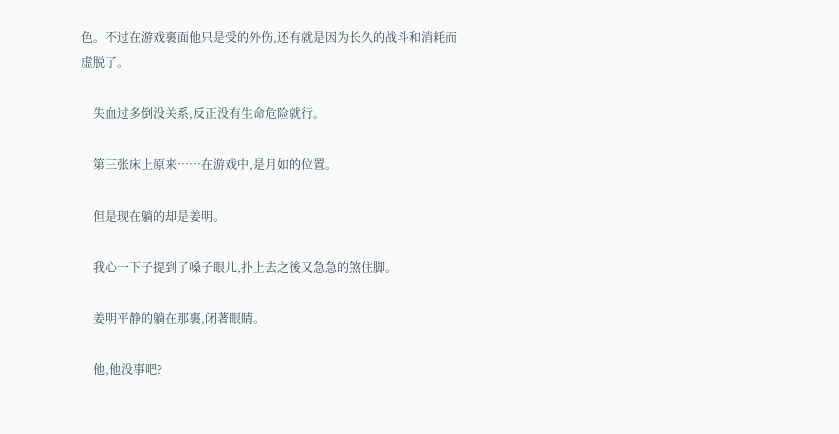色。不过在游戏裏面他只是受的外伤,还有就是因为长久的战斗和消耗而虚脱了。

    失血过多倒没关系,反正没有生命危险就行。

    第三张床上原来……在游戏中,是月如的位置。

    但是现在躺的却是姜明。

    我心一下子提到了嗓子眼儿,扑上去之後又急急的煞住脚。

    姜明平静的躺在那裏,闭著眼睛。

    他,他没事吧?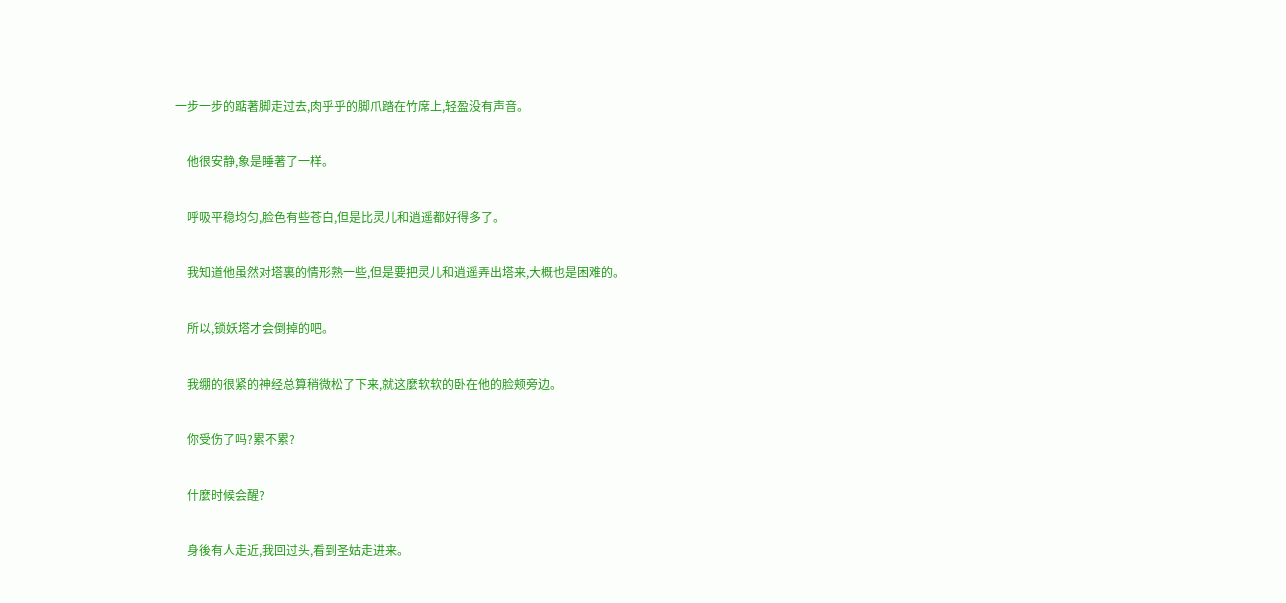一步一步的踮著脚走过去,肉乎乎的脚爪踏在竹席上,轻盈没有声音。

    他很安静,象是睡著了一样。

    呼吸平稳均匀,脸色有些苍白,但是比灵儿和逍遥都好得多了。

    我知道他虽然对塔裏的情形熟一些,但是要把灵儿和逍遥弄出塔来,大概也是困难的。

    所以,锁妖塔才会倒掉的吧。

    我绷的很紧的神经总算稍微松了下来,就这麼软软的卧在他的脸颊旁边。

    你受伤了吗?累不累?

    什麼时候会醒?

    身後有人走近,我回过头,看到圣姑走进来。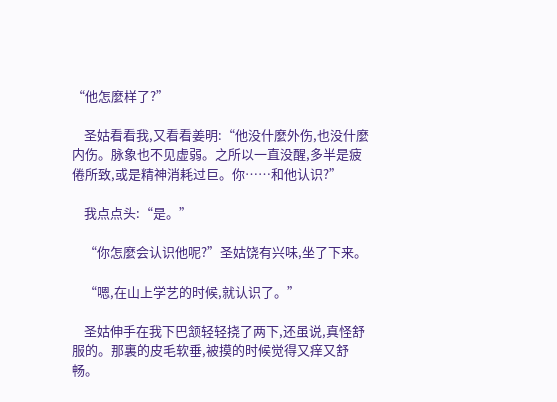“他怎麼样了?”

    圣姑看看我,又看看姜明:“他没什麼外伤,也没什麼内伤。脉象也不见虚弱。之所以一直没醒,多半是疲倦所致,或是精神消耗过巨。你……和他认识?”

    我点点头:“是。”

    “你怎麼会认识他呢?”圣姑饶有兴味,坐了下来。

    “嗯,在山上学艺的时候,就认识了。”

    圣姑伸手在我下巴颔轻轻挠了两下,还虽说,真怪舒服的。那裏的皮毛软垂,被摸的时候觉得又痒又舒畅。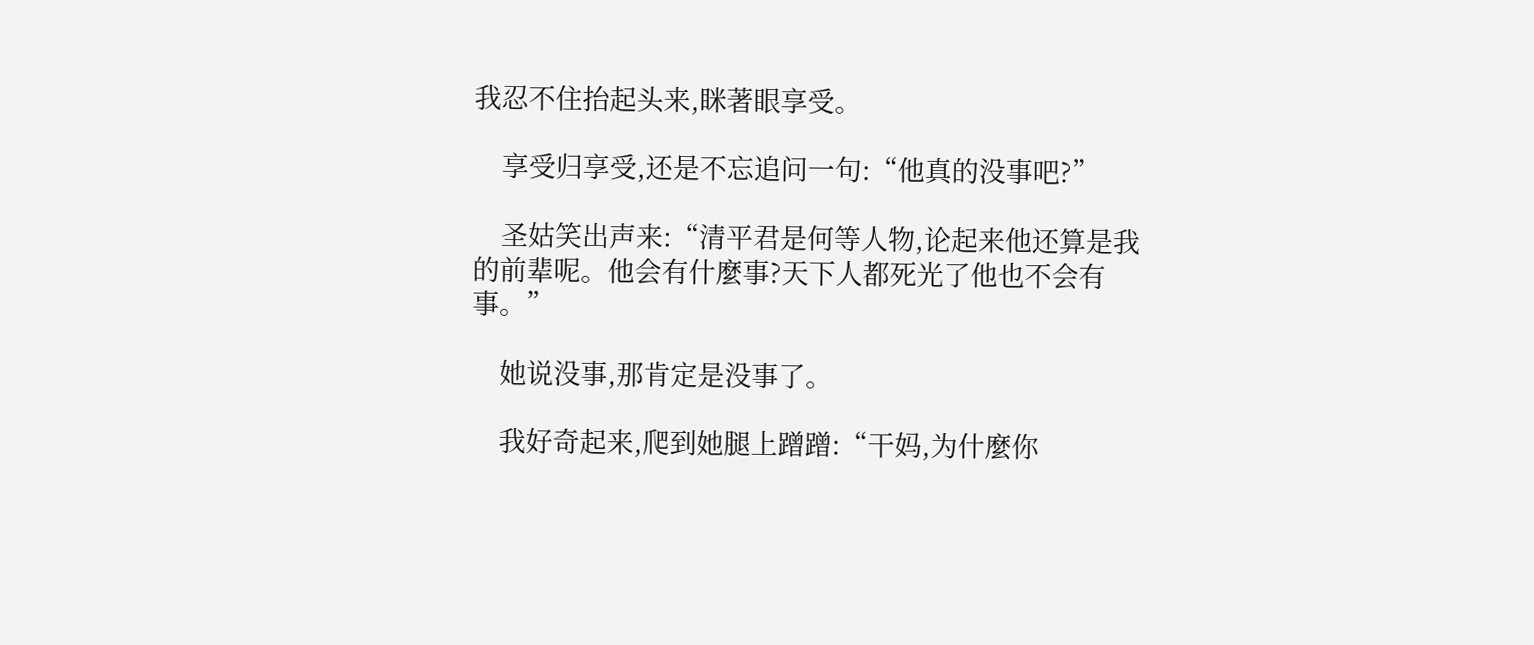我忍不住抬起头来,眯著眼享受。

    享受归享受,还是不忘追问一句:“他真的没事吧?”

    圣姑笑出声来:“清平君是何等人物,论起来他还算是我的前辈呢。他会有什麼事?天下人都死光了他也不会有事。”

    她说没事,那肯定是没事了。

    我好奇起来,爬到她腿上蹭蹭:“干妈,为什麼你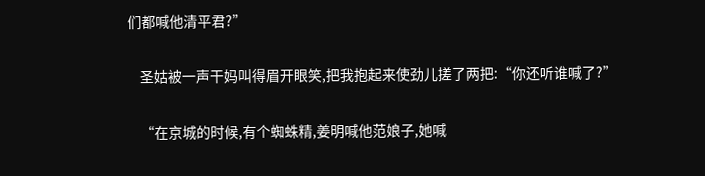们都喊他清平君?”

    圣姑被一声干妈叫得眉开眼笑,把我抱起来使劲儿搓了两把:“你还听谁喊了?”

    “在京城的时候,有个蜘蛛精,姜明喊他范娘子,她喊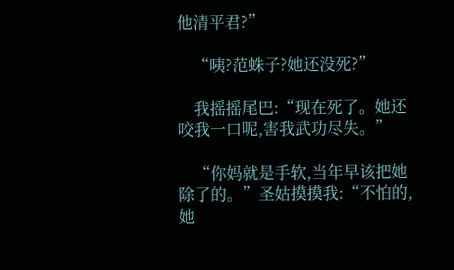他清平君?”

    “咦?范蛛子?她还没死?”

    我摇摇尾巴:“现在死了。她还咬我一口呢,害我武功尽失。”

    “你妈就是手软,当年早该把她除了的。”圣姑摸摸我:“不怕的,她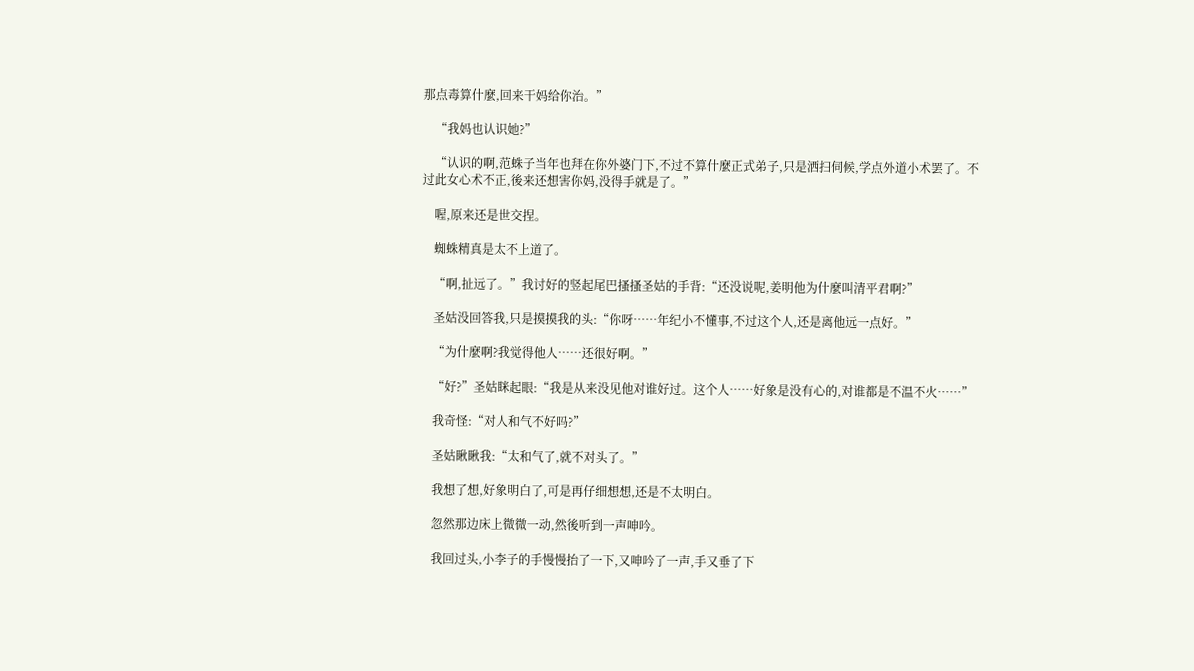那点毒算什麼,回来干妈给你治。”

    “我妈也认识她?”

    “认识的啊,范蛛子当年也拜在你外婆门下,不过不算什麼正式弟子,只是洒扫伺候,学点外道小术罢了。不过此女心术不正,後来还想害你妈,没得手就是了。”

    喔,原来还是世交捏。

    蜘蛛精真是太不上道了。

    “啊,扯远了。”我讨好的竖起尾巴搔搔圣姑的手背:“还没说呢,姜明他为什麼叫清平君啊?”

    圣姑没回答我,只是摸摸我的头:“你呀……年纪小不懂事,不过这个人,还是离他远一点好。”

    “为什麼啊?我觉得他人……还很好啊。”

    “好?”圣姑眯起眼:“我是从来没见他对谁好过。这个人……好象是没有心的,对谁都是不温不火……”

    我奇怪:“对人和气不好吗?”

    圣姑瞅瞅我:“太和气了,就不对头了。”

    我想了想,好象明白了,可是再仔细想想,还是不太明白。

    忽然那边床上微微一动,然後听到一声呻吟。

    我回过头,小李子的手慢慢抬了一下,又呻吟了一声,手又垂了下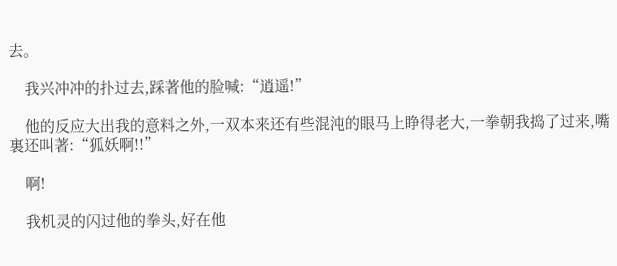去。

    我兴冲冲的扑过去,踩著他的脸喊:“逍遥!”

    他的反应大出我的意料之外,一双本来还有些混沌的眼马上睁得老大,一拳朝我捣了过来,嘴裏还叫著:“狐妖啊!!”

    啊!

    我机灵的闪过他的拳头,好在他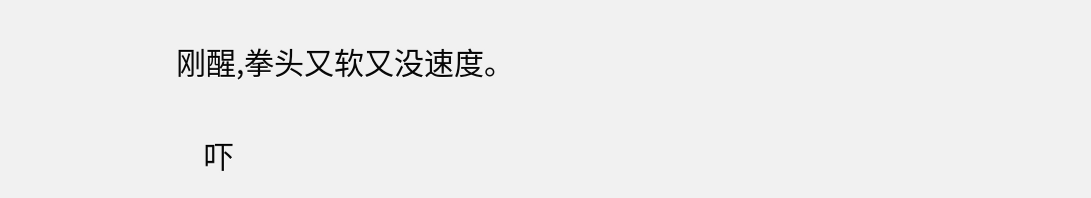刚醒,拳头又软又没速度。

    吓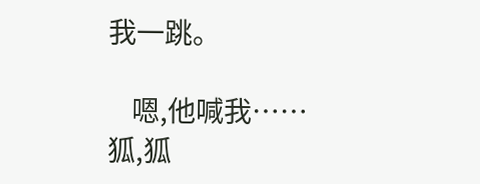我一跳。

    嗯,他喊我……狐,狐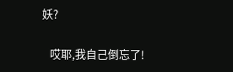妖?

    哎耶,我自己倒忘了!